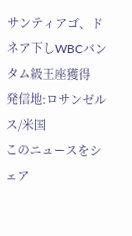サンティアゴ、ドネア下しWBCバンタム級王座獲得
発信地:ロサンゼルス/米国
このニュースをシェア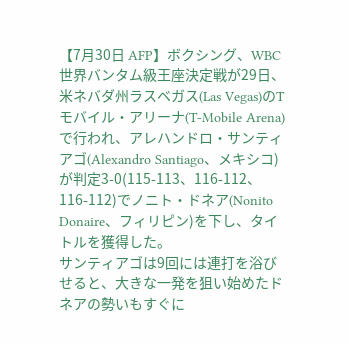【7月30日 AFP】ボクシング、WBC世界バンタム級王座決定戦が29日、米ネバダ州ラスベガス(Las Vegas)のTモバイル・アリーナ(T-Mobile Arena)で行われ、アレハンドロ・サンティアゴ(Alexandro Santiago、メキシコ)が判定3-0(115-113、116-112、116-112)でノニト・ドネア(Nonito Donaire、フィリピン)を下し、タイトルを獲得した。
サンティアゴは9回には連打を浴びせると、大きな一発を狙い始めたドネアの勢いもすぐに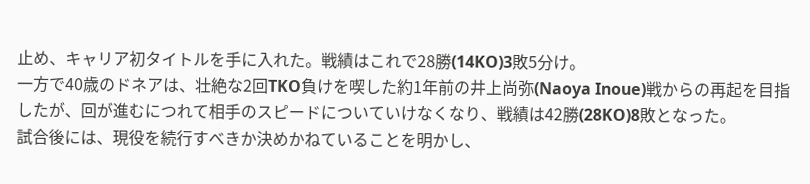止め、キャリア初タイトルを手に入れた。戦績はこれで28勝(14KO)3敗5分け。
一方で40歳のドネアは、壮絶な2回TKO負けを喫した約1年前の井上尚弥(Naoya Inoue)戦からの再起を目指したが、回が進むにつれて相手のスピードについていけなくなり、戦績は42勝(28KO)8敗となった。
試合後には、現役を続行すべきか決めかねていることを明かし、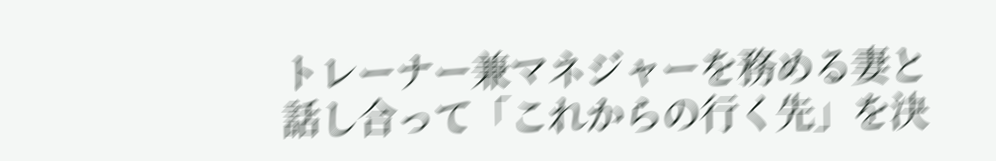トレーナー兼マネジャーを務める妻と話し合って「これからの行く先」を決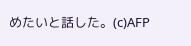めたいと話した。(c)AFP